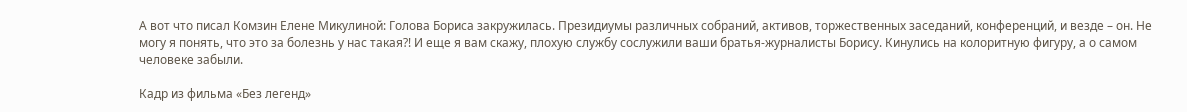А вот что писал Комзин Елене Микулиной: Голова Бориса закружилась. Президиумы различных собраний, активов, торжественных заседаний, конференций, и везде – он. Не могу я понять, что это за болезнь у нас такая?! И еще я вам скажу, плохую службу сослужили ваши братья-журналисты Борису. Кинулись на колоритную фигуру, а о самом человеке забыли.

Кадр из фильма «Без легенд»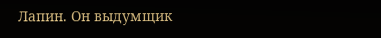Лапин. Он выдумщик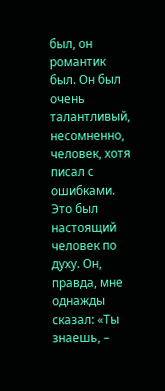был, он романтик был. Он был очень талантливый, несомненно, человек, хотя писал с ошибками. Это был настоящий человек по духу. Он, правда, мне однажды сказал: «Ты знаешь, –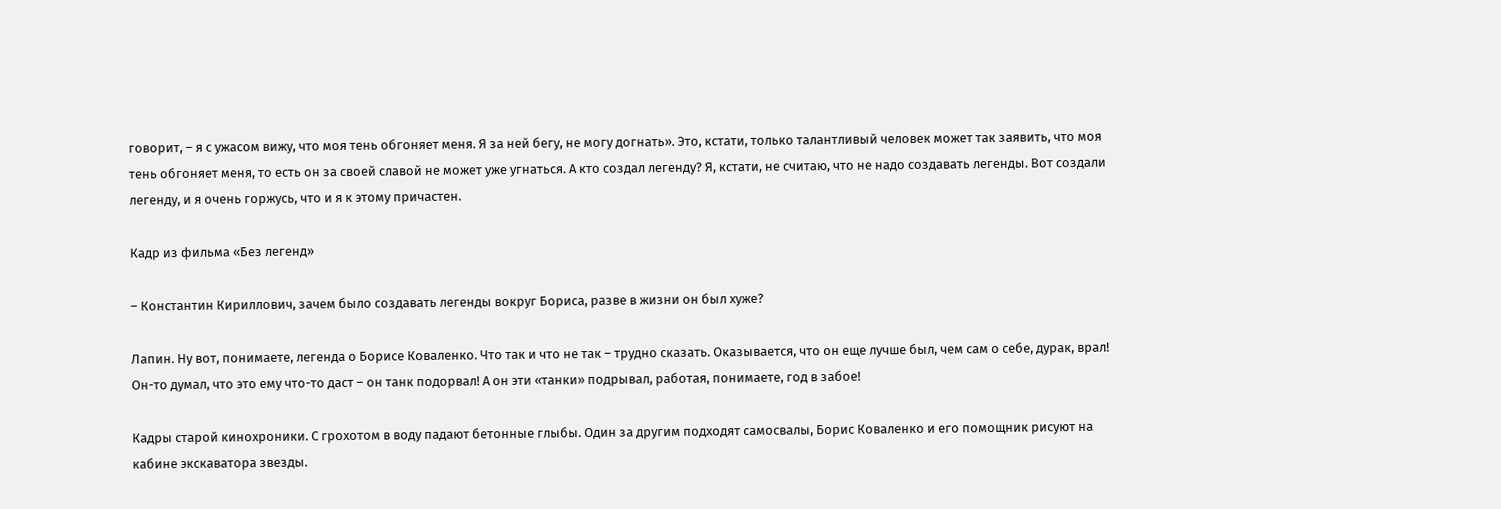говорит, – я с ужасом вижу, что моя тень обгоняет меня. Я за ней бегу, не могу догнать». Это, кстати, только талантливый человек может так заявить, что моя тень обгоняет меня, то есть он за своей славой не может уже угнаться. А кто создал легенду? Я, кстати, не считаю, что не надо создавать легенды. Вот создали легенду, и я очень горжусь, что и я к этому причастен.

Кадр из фильма «Без легенд»

– Константин Кириллович, зачем было создавать легенды вокруг Бориса, разве в жизни он был хуже?

Лапин. Ну вот, понимаете, легенда о Борисе Коваленко. Что так и что не так – трудно сказать. Оказывается, что он еще лучше был, чем сам о себе, дурак, врал! Он-то думал, что это ему что-то даст – он танк подорвал! А он эти «танки» подрывал, работая, понимаете, год в забое!

Кадры старой кинохроники. С грохотом в воду падают бетонные глыбы. Один за другим подходят самосвалы, Борис Коваленко и его помощник рисуют на кабине экскаватора звезды.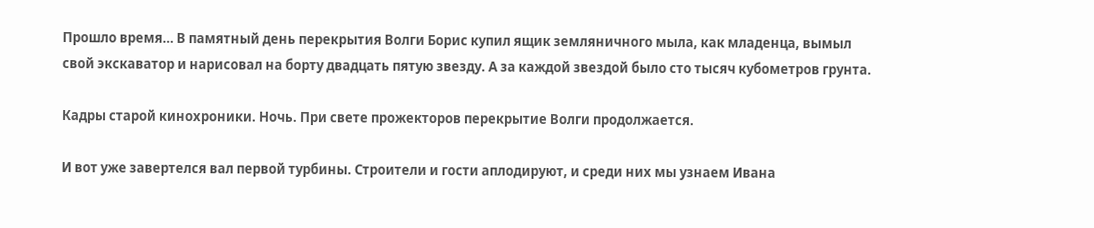Прошло время… В памятный день перекрытия Волги Борис купил ящик земляничного мыла, как младенца, вымыл свой экскаватор и нарисовал на борту двадцать пятую звезду. А за каждой звездой было сто тысяч кубометров грунта.

Кадры старой кинохроники. Ночь. При свете прожекторов перекрытие Волги продолжается.

И вот уже завертелся вал первой турбины. Строители и гости аплодируют, и среди них мы узнаем Ивана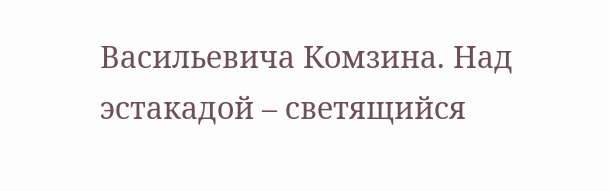Васильевича Комзина. Над эстакадой – светящийся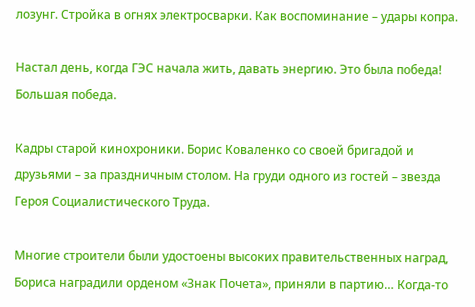лозунг. Стройка в огнях электросварки. Как воспоминание – удары копра.

Настал день, когда ГЭС начала жить, давать энергию. Это была победа! Большая победа.

Кадры старой кинохроники. Борис Коваленко со своей бригадой и друзьями – за праздничным столом. На груди одного из гостей – звезда Героя Социалистического Труда.

Многие строители были удостоены высоких правительственных наград, Бориса наградили орденом «Знак Почета», приняли в партию… Когда-то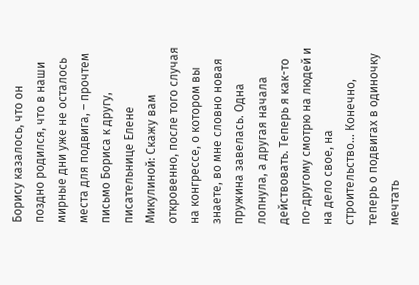Борису казалось, что он поздно родился, что в наши мирные дни уже не осталось места для подвига, – прочтем письмо Бориса к другу, писательнице Елене Микулиной: Скажу вам откровенно, после того случая на конгрессе, о котором вы знаете, во мне словно новая пружина завелась. Одна лопнула, а другая начала действовать. Теперь я как-то по-другому смотрю на людей и на дело свое, на строительство… Конечно, теперь о подвигах в одиночку мечтать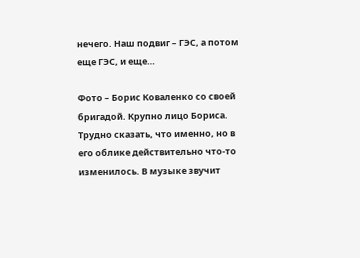нечего. Наш подвиг – ГЭС, а потом еще ГЭС, и еще…

Фото – Борис Коваленко со своей бригадой. Крупно лицо Бориса. Трудно сказать, что именно, но в его облике действительно что-то изменилось. В музыке звучит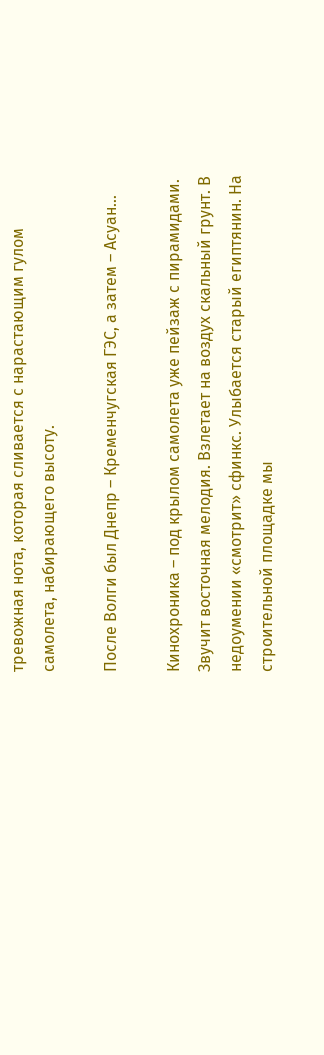тревожная нота, которая сливается с нарастающим гулом самолета, набирающего высоту.

После Волги был Днепр – Кременчугская ГЭС, а затем – Асуан…

Кинохроника – под крылом самолета уже пейзаж с пирамидами. Звучит восточная мелодия. Взлетает на воздух скальный грунт. В недоумении «смотрит» сфинкс. Улыбается старый египтянин. На строительной площадке мы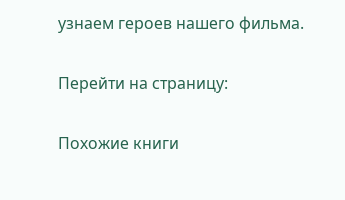узнаем героев нашего фильма.

Перейти на страницу:

Похожие книги